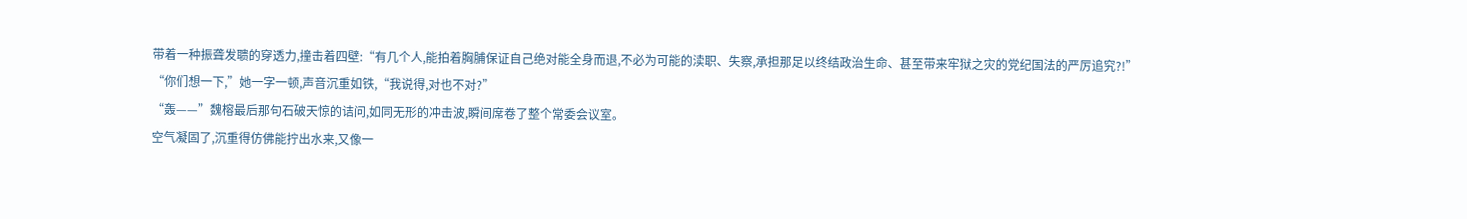带着一种振聋发聩的穿透力,撞击着四壁:“有几个人,能拍着胸脯保证自己绝对能全身而退,不必为可能的渎职、失察,承担那足以终结政治生命、甚至带来牢狱之灾的党纪国法的严厉追究?!”
“你们想一下,”她一字一顿,声音沉重如铁,“我说得,对也不对?”
“轰——”魏榕最后那句石破天惊的诘问,如同无形的冲击波,瞬间席卷了整个常委会议室。
空气凝固了,沉重得仿佛能拧出水来,又像一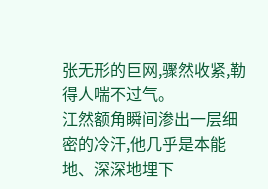张无形的巨网,骤然收紧,勒得人喘不过气。
江然额角瞬间渗出一层细密的冷汗,他几乎是本能地、深深地埋下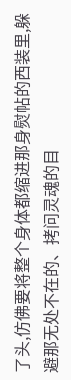了头,仿佛要将整个身体都缩进那身熨帖的西装里,躲避那无处不在的、拷问灵魂的目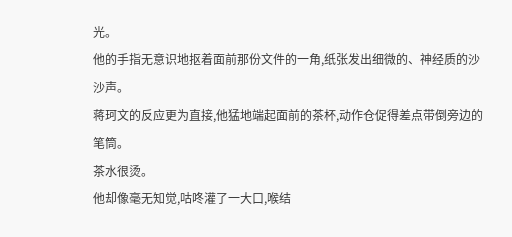光。
他的手指无意识地抠着面前那份文件的一角,纸张发出细微的、神经质的沙沙声。
蒋珂文的反应更为直接,他猛地端起面前的茶杯,动作仓促得差点带倒旁边的笔筒。
茶水很烫。
他却像毫无知觉,咕咚灌了一大口,喉结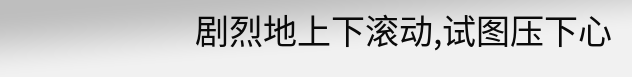剧烈地上下滚动,试图压下心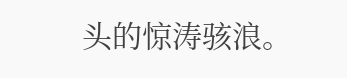头的惊涛骇浪。